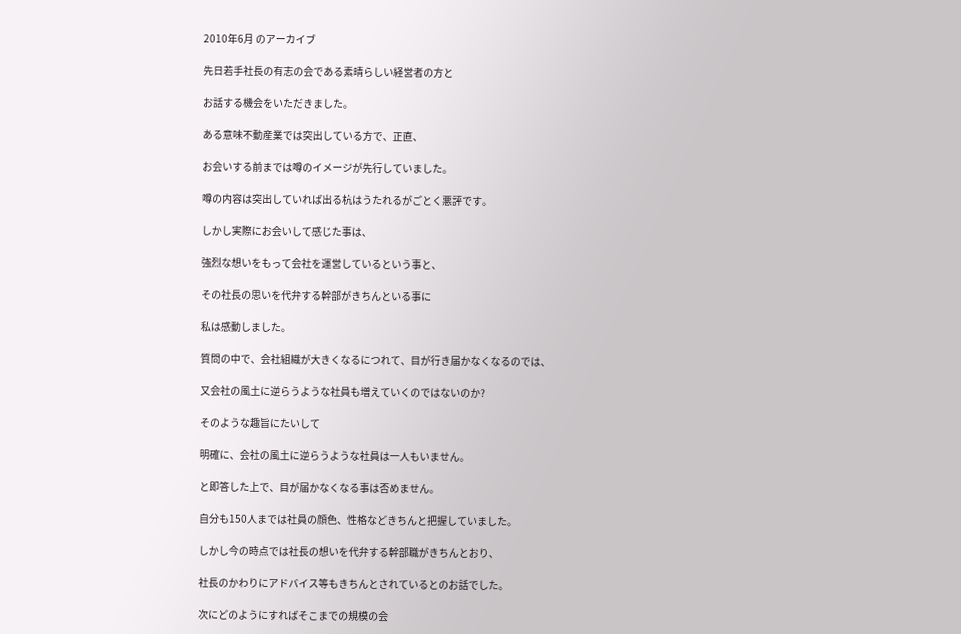2010年6月 のアーカイブ

先日若手社長の有志の会である素晴らしい経営者の方と

お話する機会をいただきました。

ある意味不動産業では突出している方で、正直、

お会いする前までは噂のイメージが先行していました。

噂の内容は突出していれば出る杭はうたれるがごとく悪評です。

しかし実際にお会いして感じた事は、

強烈な想いをもって会社を運営しているという事と、

その社長の思いを代弁する幹部がきちんといる事に

私は感動しました。

質問の中で、会社組織が大きくなるにつれて、目が行き届かなくなるのでは、

又会社の風土に逆らうような社員も増えていくのではないのか?

そのような趣旨にたいして

明確に、会社の風土に逆らうような社員は一人もいません。

と即答した上で、目が届かなくなる事は否めません。

自分も150人までは社員の顔色、性格などきちんと把握していました。

しかし今の時点では社長の想いを代弁する幹部職がきちんとおり、

社長のかわりにアドバイス等もきちんとされているとのお話でした。

次にどのようにすればそこまでの規模の会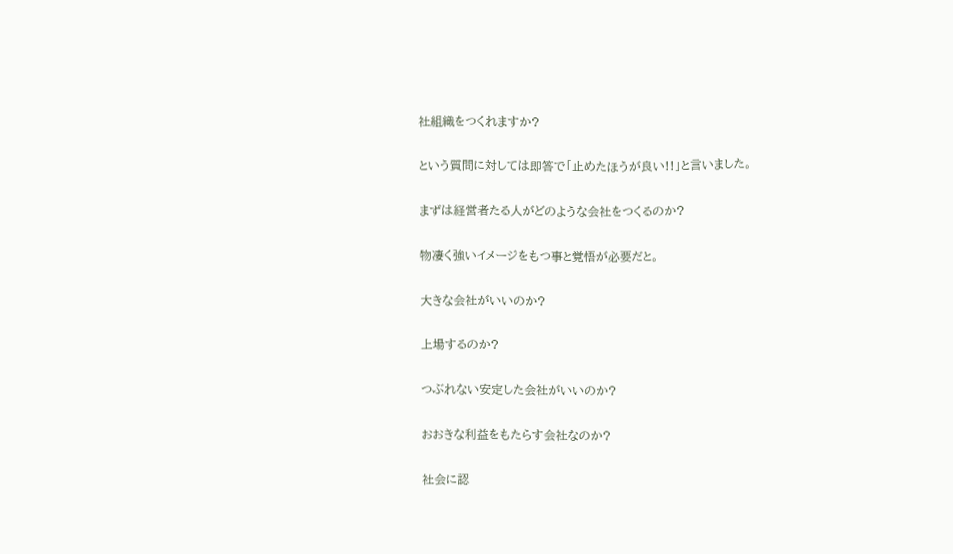社組織をつくれますか?

という質問に対しては即答で「止めたほうが良い!!」と言いました。

まずは経営者たる人がどのような会社をつくるのか?

物凄く強いイメージをもつ事と覚悟が必要だと。

大きな会社がいいのか?

上場するのか?

つぶれない安定した会社がいいのか?

おおきな利益をもたらす会社なのか?

社会に認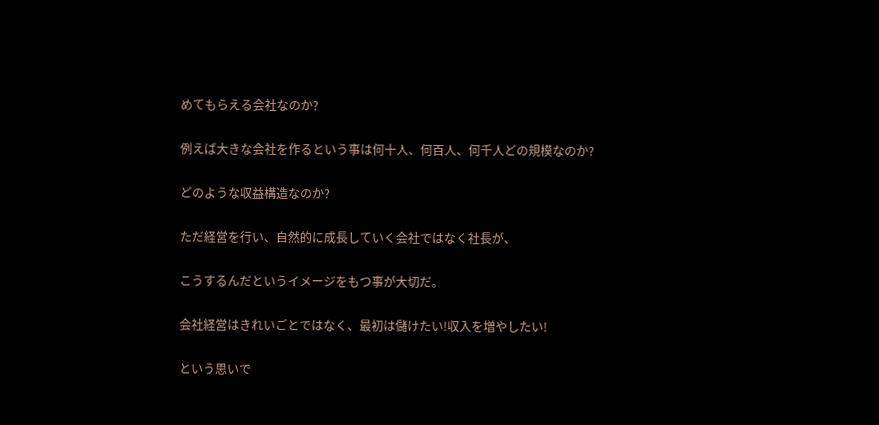めてもらえる会社なのか?

例えば大きな会社を作るという事は何十人、何百人、何千人どの規模なのか?

どのような収益構造なのか?

ただ経営を行い、自然的に成長していく会社ではなく社長が、

こうするんだというイメージをもつ事が大切だ。

会社経営はきれいごとではなく、最初は儲けたい!収入を増やしたい!

という思いで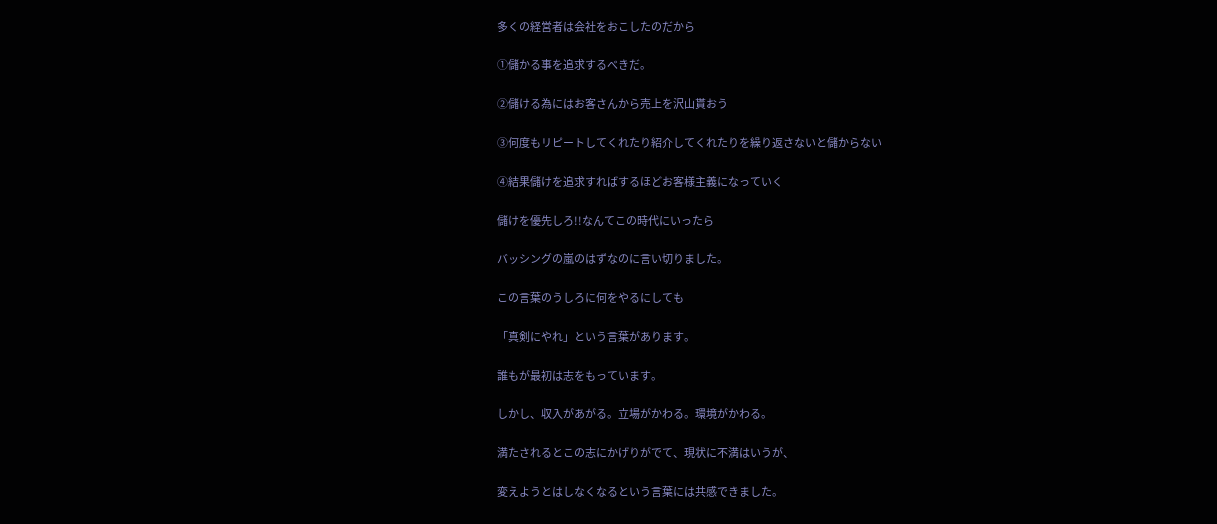多くの経営者は会社をおこしたのだから

①儲かる事を追求するべきだ。

②儲ける為にはお客さんから売上を沢山貰おう

③何度もリピートしてくれたり紹介してくれたりを繰り返さないと儲からない

④結果儲けを追求すればするほどお客様主義になっていく

儲けを優先しろ!!なんてこの時代にいったら

バッシングの嵐のはずなのに言い切りました。

この言葉のうしろに何をやるにしても

「真剣にやれ」という言葉があります。

誰もが最初は志をもっています。

しかし、収入があがる。立場がかわる。環境がかわる。

満たされるとこの志にかげりがでて、現状に不満はいうが、

変えようとはしなくなるという言葉には共感できました。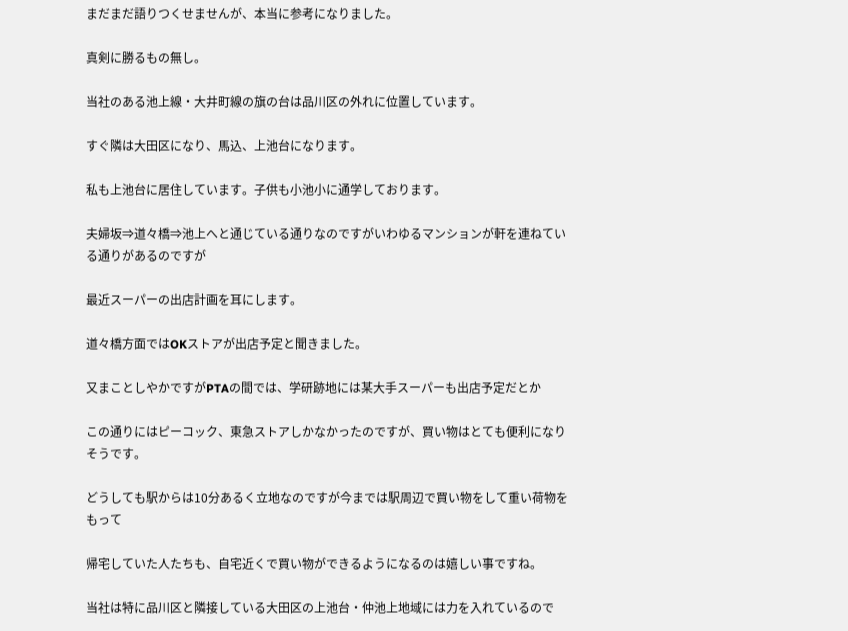まだまだ語りつくせませんが、本当に参考になりました。

真剣に勝るもの無し。

当社のある池上線・大井町線の旗の台は品川区の外れに位置しています。

すぐ隣は大田区になり、馬込、上池台になります。

私も上池台に居住しています。子供も小池小に通学しております。

夫婦坂⇒道々橋⇒池上へと通じている通りなのですがいわゆるマンションが軒を連ねている通りがあるのですが

最近スーパーの出店計画を耳にします。

道々橋方面ではOKストアが出店予定と聞きました。

又まことしやかですがPTAの間では、学研跡地には某大手スーパーも出店予定だとか

この通りにはピーコック、東急ストアしかなかったのですが、買い物はとても便利になりそうです。

どうしても駅からは10分あるく立地なのですが今までは駅周辺で買い物をして重い荷物をもって

帰宅していた人たちも、自宅近くで買い物ができるようになるのは嬉しい事ですね。

当社は特に品川区と隣接している大田区の上池台・仲池上地域には力を入れているので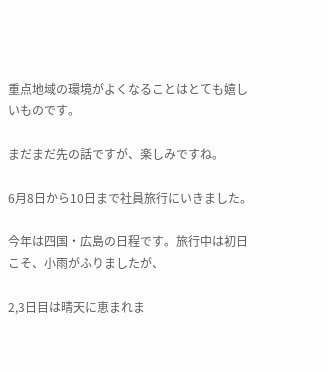重点地域の環境がよくなることはとても嬉しいものです。

まだまだ先の話ですが、楽しみですね。

6月8日から10日まで社員旅行にいきました。

今年は四国・広島の日程です。旅行中は初日こそ、小雨がふりましたが、

2,3日目は晴天に恵まれま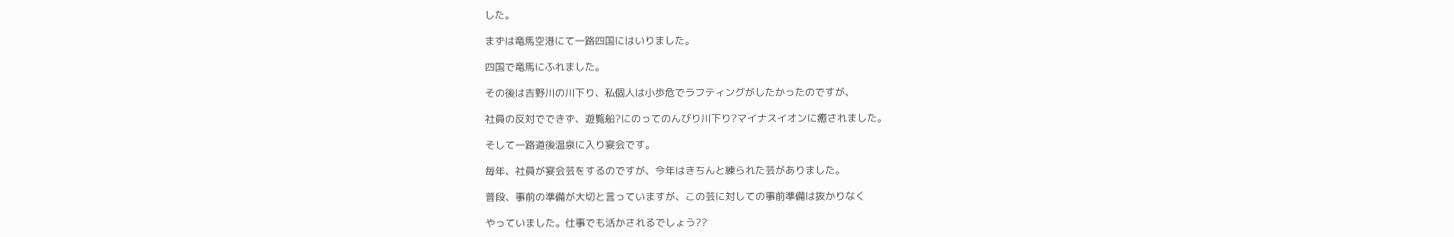した。

まずは竜馬空港にて一路四国にはいりました。

四国で竜馬にふれました。

その後は吉野川の川下り、私個人は小歩危でラフティングがしたかったのですが、

社員の反対でできず、遊覧船?にのってのんびり川下り?マイナスイオンに癒されました。

そして一路道後温泉に入り宴会です。

毎年、社員が宴会芸をするのですが、今年はきちんと練られた芸がありました。

普段、事前の準備が大切と言っていますが、この芸に対しての事前準備は抜かりなく

やっていました。仕事でも活かされるでしょう??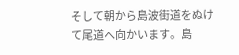そして朝から島波街道をぬけて尾道へ向かいます。島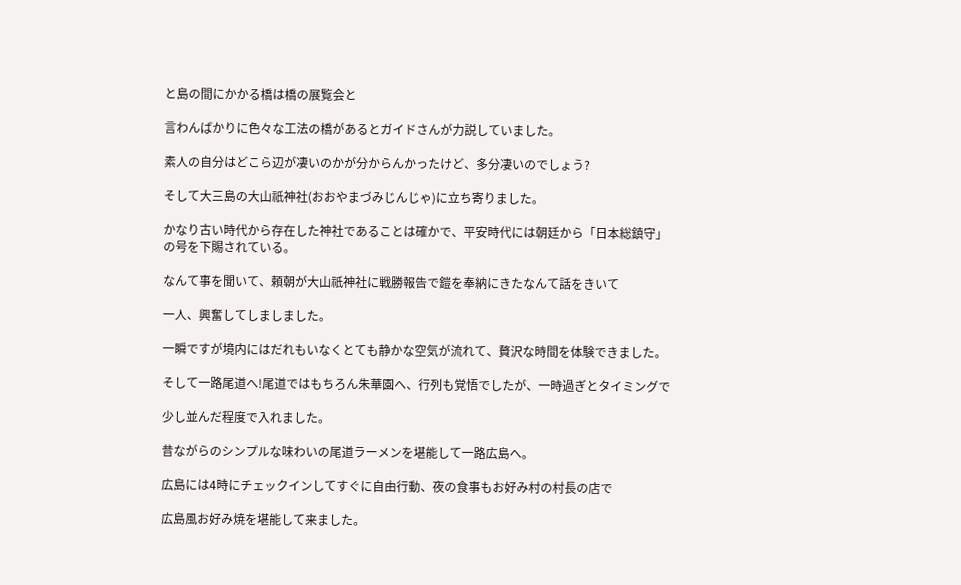と島の間にかかる橋は橋の展覧会と

言わんばかりに色々な工法の橋があるとガイドさんが力説していました。

素人の自分はどこら辺が凄いのかが分からんかったけど、多分凄いのでしょう?

そして大三島の大山祇神社(おおやまづみじんじゃ)に立ち寄りました。

かなり古い時代から存在した神社であることは確かで、平安時代には朝廷から「日本総鎮守」の号を下賜されている。

なんて事を聞いて、頼朝が大山祇神社に戦勝報告で鎧を奉納にきたなんて話をきいて

一人、興奮してしましました。

一瞬ですが境内にはだれもいなくとても静かな空気が流れて、贅沢な時間を体験できました。

そして一路尾道へ!尾道ではもちろん朱華園へ、行列も覚悟でしたが、一時過ぎとタイミングで

少し並んだ程度で入れました。

昔ながらのシンプルな味わいの尾道ラーメンを堪能して一路広島へ。

広島には4時にチェックインしてすぐに自由行動、夜の食事もお好み村の村長の店で

広島風お好み焼を堪能して来ました。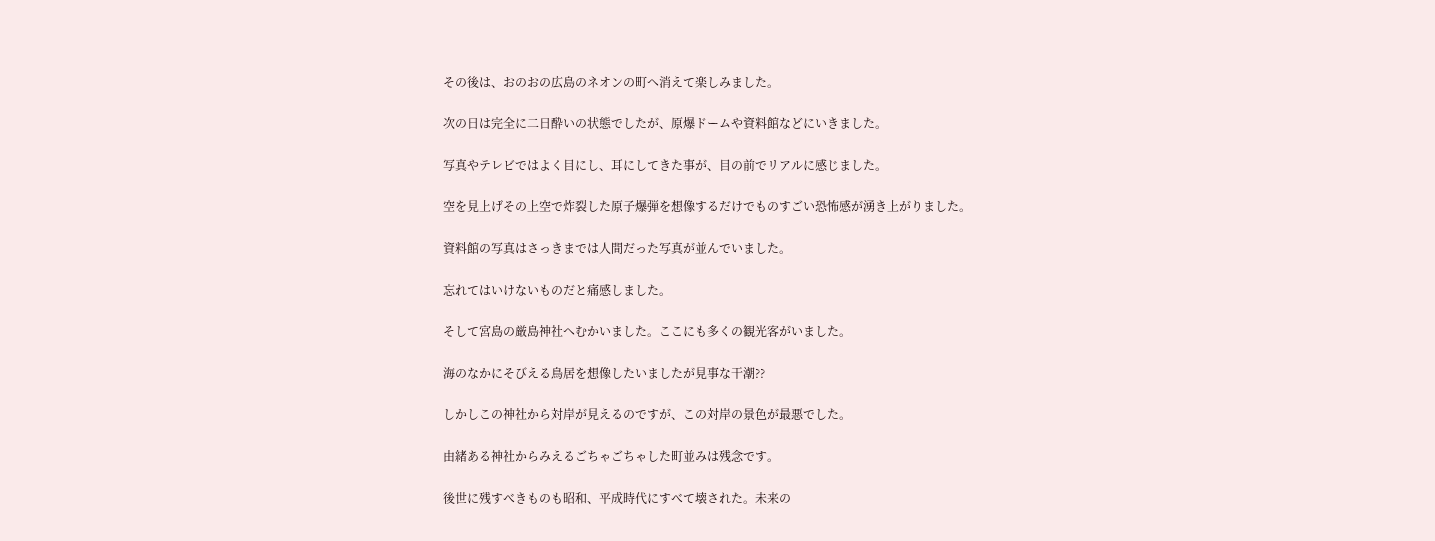その後は、おのおの広島のネオンの町へ消えて楽しみました。

次の日は完全に二日酔いの状態でしたが、原爆ドームや資料館などにいきました。

写真やテレビではよく目にし、耳にしてきた事が、目の前でリアルに感じました。

空を見上げその上空で炸裂した原子爆弾を想像するだけでものすごい恐怖感が湧き上がりました。

資料館の写真はさっきまでは人間だった写真が並んでいました。

忘れてはいけないものだと痛感しました。

そして宮島の厳島神社へむかいました。ここにも多くの観光客がいました。

海のなかにそびえる鳥居を想像したいましたが見事な干潮??

しかしこの神社から対岸が見えるのですが、この対岸の景色が最悪でした。

由緒ある神社からみえるごちゃごちゃした町並みは残念です。

後世に残すべきものも昭和、平成時代にすべて壊された。未来の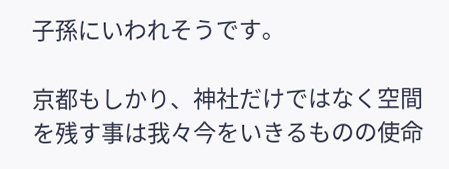子孫にいわれそうです。

京都もしかり、神社だけではなく空間を残す事は我々今をいきるものの使命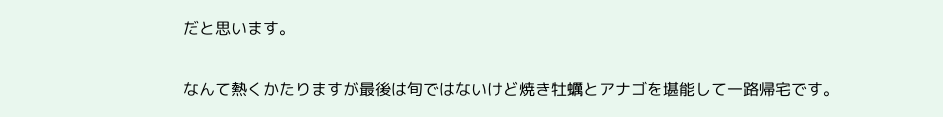だと思います。

なんて熱くかたりますが最後は旬ではないけど焼き牡蠣とアナゴを堪能して一路帰宅です。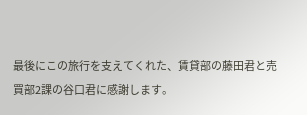最後にこの旅行を支えてくれた、賃貸部の藤田君と売買部2課の谷口君に感謝します。